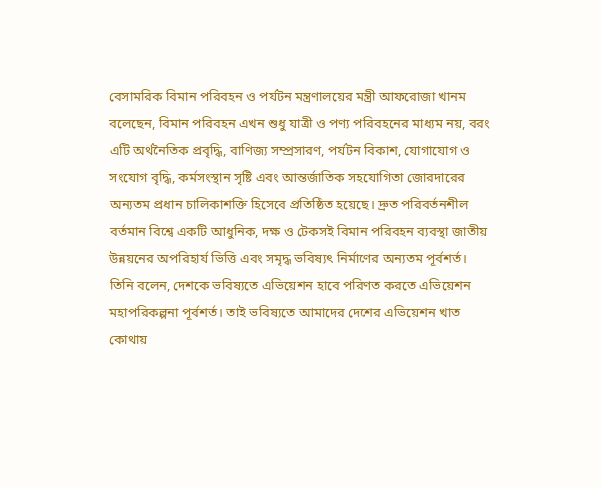বেসামরিক বিমান পরিবহন ও পর্যটন মন্ত্রণালয়ের মন্ত্রী আফরোজা খানম বলেছেন, বিমান পরিবহন এখন শুধু যাত্রী ও পণ্য পরিবহনের মাধ্যম নয়, বরং এটি অর্থনৈতিক প্রবৃদ্ধি, বাণিজ্য সম্প্রসারণ, পর্যটন বিকাশ, যোগাযোগ ও সংযোগ বৃদ্ধি, কর্মসংস্থান সৃষ্টি এবং আন্তর্জাতিক সহযোগিতা জোরদারের অন্যতম প্রধান চালিকাশক্তি হিসেবে প্রতিষ্ঠিত হয়েছে। দ্রুত পরিবর্তনশীল বর্তমান বিশ্বে একটি আধুনিক, দক্ষ ও টেকসই বিমান পরিবহন ব্যবস্থা জাতীয় উন্নয়নের অপরিহার্য ভিত্তি এবং সমৃদ্ধ ভবিষ্যৎ নির্মাণের অন্যতম পূর্বশর্ত।
তিনি বলেন, দেশকে ভবিষ্যতে এভিয়েশন হাবে পরিণত করতে এভিয়েশন মহাপরিকল্পনা পূর্বশর্ত। তাই ভবিষ্যতে আমাদের দেশের এভিয়েশন খাত কোথায়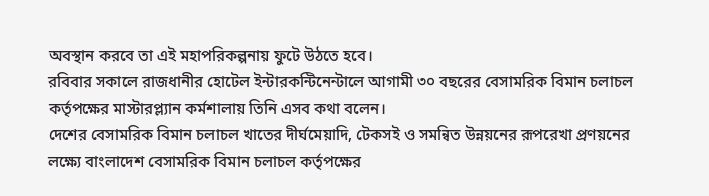অবস্থান করবে তা এই মহাপরিকল্পনায় ফুটে উঠতে হবে।
রবিবার সকালে রাজধানীর হোটেল ইন্টারকন্টিনেন্টালে আগামী ৩০ বছরের বেসামরিক বিমান চলাচল কর্তৃপক্ষের মাস্টারপ্ল্যান কর্মশালায় তিনি এসব কথা বলেন।
দেশের বেসামরিক বিমান চলাচল খাতের দীর্ঘমেয়াদি, টেকসই ও সমন্বিত উন্নয়নের রূপরেখা প্রণয়নের লক্ষ্যে বাংলাদেশ বেসামরিক বিমান চলাচল কর্তৃপক্ষের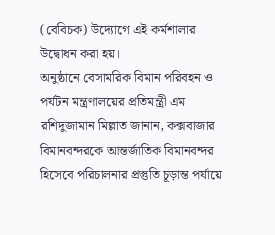(বেবিচক) উদ্যোগে এই কর্মশালার উদ্বোধন করা হয়।
অনুষ্ঠানে বেসামরিক বিমান পরিবহন ও পর্যটন মন্ত্রণালয়ের প্রতিমন্ত্রী এম রশিদুজামান মিল্লাত জানান, কক্সবাজার বিমানবন্দরকে আন্তর্জাতিক বিমানবন্দর হিসেবে পরিচালনার প্রস্তুতি চূড়ান্ত পর্যায়ে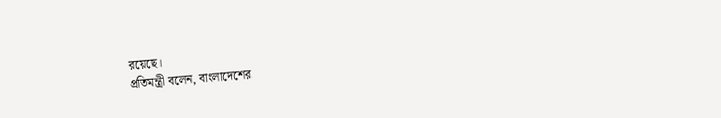রয়েছে।
প্রতিমন্ত্রী বলেন, বাংলাদেশের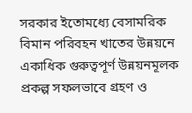সরকার ইতোমধ্যে বেসামরিক বিমান পরিবহন খাতের উন্নয়নে একাধিক গুরুত্বপূর্ণ উন্নয়নমূলক প্রকল্প সফলভাবে গ্রহণ ও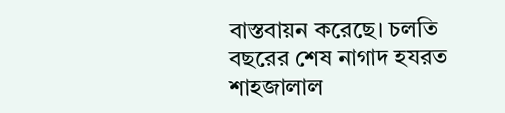বাস্তবায়ন করেছে। চলতি বছরের শেষ নাগাদ হযরত শাহজালাল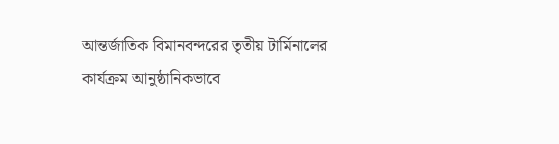আন্তর্জাতিক বিমানবন্দরের তৃতীয় টার্মিনালের কার্যক্রম আনুষ্ঠানিকভাবে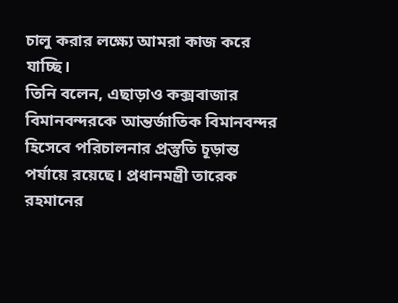চালু করার লক্ষ্যে আমরা কাজ করে যাচ্ছি।
তিনি বলেন, এছাড়াও কক্সবাজার বিমানবন্দরকে আন্তর্জাতিক বিমানবন্দর হিসেবে পরিচালনার প্রস্তুতি চূড়ান্ত পর্যায়ে রয়েছে। প্রধানমন্ত্রী তারেক রহমানের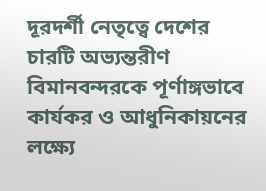দূরদর্শী নেতৃত্বে দেশের চারটি অভ্যন্তরীণ বিমানবন্দরকে পূর্ণাঙ্গভাবে কার্যকর ও আধুনিকায়নের লক্ষ্যে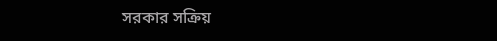সরকার সক্রিয়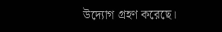উদ্যোগ গ্রহণ করেছে।